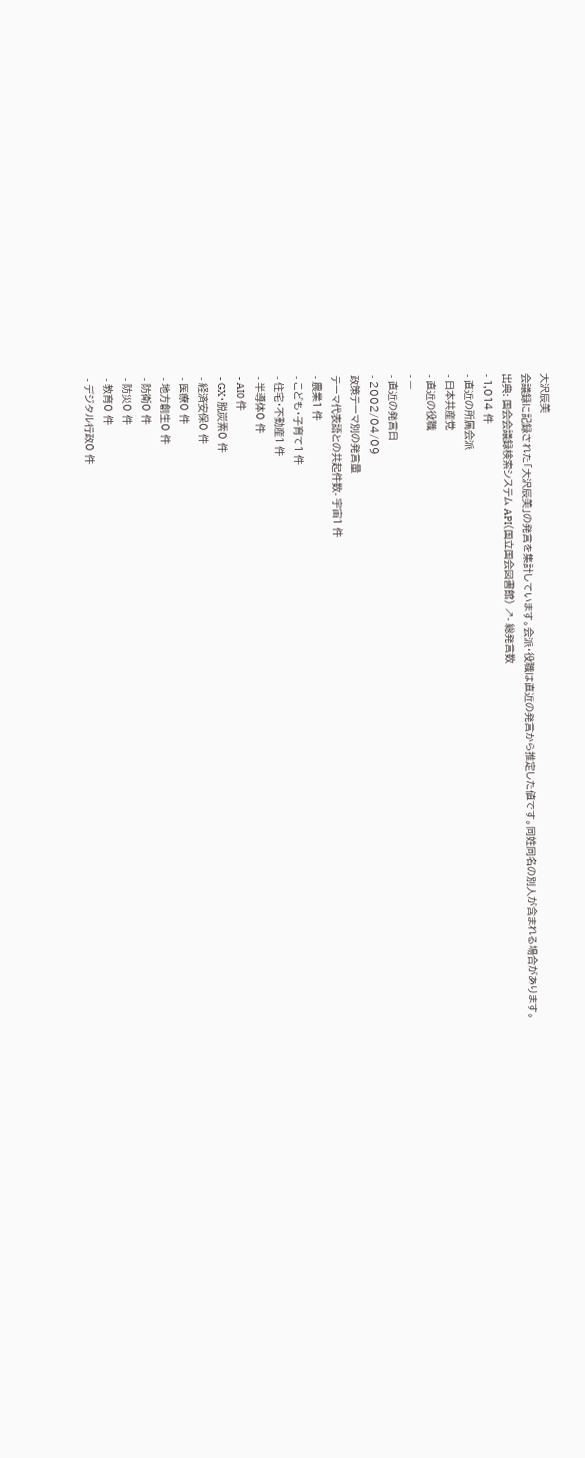大沢辰美
会議録に記録された「大沢辰美」の発言を集計しています。会派・役職は直近の発言から推定した値です。同姓同名の別人が含まれる場合があります。
出典: 国会会議録検索システム API(国立国会図書館) ↗- 総発言数
- 1,014 件
- 直近の所属会派
- 日本共産党
- 直近の役職
- —
- 直近の発言日
- 2002/04/09
政策テーマ別の発言量
テーマ代表語との共起件数- 宇宙1 件
- 農業1 件
- こども・子育て1 件
- 住宅・不動産1 件
- 半導体0 件
- AI0 件
- GX・脱炭素0 件
- 経済安保0 件
- 医療0 件
- 地方創生0 件
- 防衛0 件
- 防災0 件
- 教育0 件
- デジタル行政0 件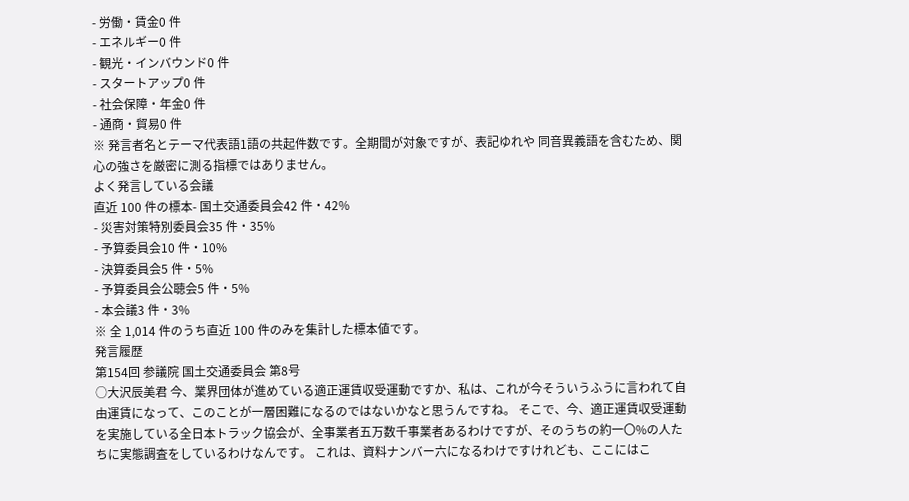- 労働・賃金0 件
- エネルギー0 件
- 観光・インバウンド0 件
- スタートアップ0 件
- 社会保障・年金0 件
- 通商・貿易0 件
※ 発言者名とテーマ代表語1語の共起件数です。全期間が対象ですが、表記ゆれや 同音異義語を含むため、関心の強さを厳密に測る指標ではありません。
よく発言している会議
直近 100 件の標本- 国土交通委員会42 件・42%
- 災害対策特別委員会35 件・35%
- 予算委員会10 件・10%
- 決算委員会5 件・5%
- 予算委員会公聴会5 件・5%
- 本会議3 件・3%
※ 全 1,014 件のうち直近 100 件のみを集計した標本値です。
発言履歴
第154回 参議院 国土交通委員会 第8号
○大沢辰美君 今、業界団体が進めている適正運賃収受運動ですか、私は、これが今そういうふうに言われて自由運賃になって、このことが一層困難になるのではないかなと思うんですね。 そこで、今、適正運賃収受運動を実施している全日本トラック協会が、全事業者五万数千事業者あるわけですが、そのうちの約一〇%の人たちに実態調査をしているわけなんです。 これは、資料ナンバー六になるわけですけれども、ここにはこ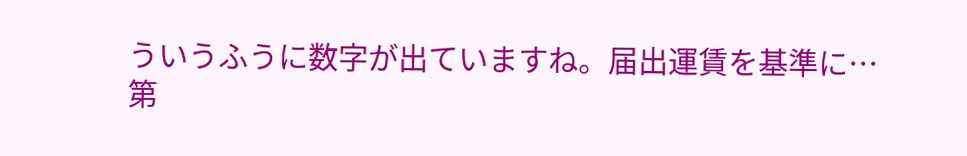ういうふうに数字が出ていますね。届出運賃を基準に…
第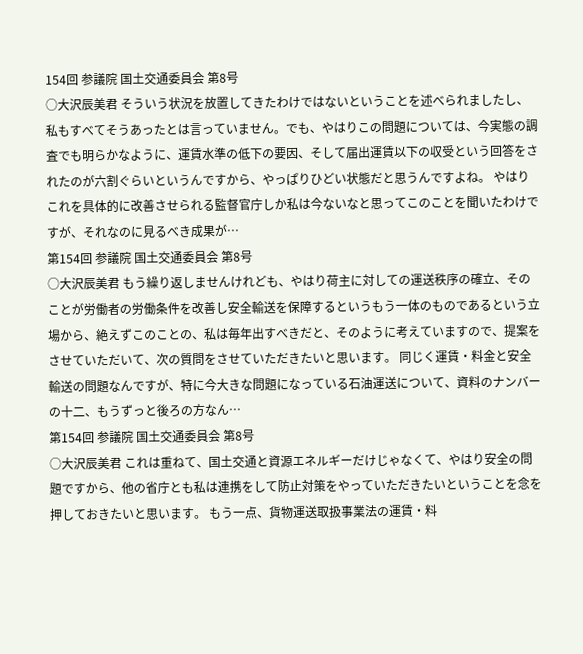154回 参議院 国土交通委員会 第8号
○大沢辰美君 そういう状況を放置してきたわけではないということを述べられましたし、私もすべてそうあったとは言っていません。でも、やはりこの問題については、今実態の調査でも明らかなように、運賃水準の低下の要因、そして届出運賃以下の収受という回答をされたのが六割ぐらいというんですから、やっぱりひどい状態だと思うんですよね。 やはりこれを具体的に改善させられる監督官庁しか私は今ないなと思ってこのことを聞いたわけですが、それなのに見るべき成果が…
第154回 参議院 国土交通委員会 第8号
○大沢辰美君 もう繰り返しませんけれども、やはり荷主に対しての運送秩序の確立、そのことが労働者の労働条件を改善し安全輸送を保障するというもう一体のものであるという立場から、絶えずこのことの、私は毎年出すべきだと、そのように考えていますので、提案をさせていただいて、次の質問をさせていただきたいと思います。 同じく運賃・料金と安全輸送の問題なんですが、特に今大きな問題になっている石油運送について、資料のナンバーの十二、もうずっと後ろの方なん…
第154回 参議院 国土交通委員会 第8号
○大沢辰美君 これは重ねて、国土交通と資源エネルギーだけじゃなくて、やはり安全の問題ですから、他の省庁とも私は連携をして防止対策をやっていただきたいということを念を押しておきたいと思います。 もう一点、貨物運送取扱事業法の運賃・料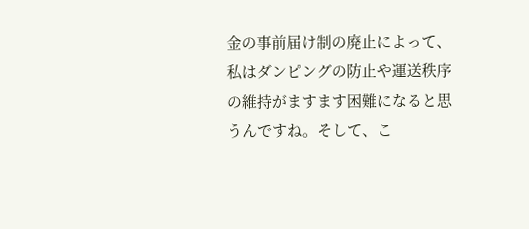金の事前届け制の廃止によって、私はダンピングの防止や運送秩序の維持がますます困難になると思うんですね。そして、こ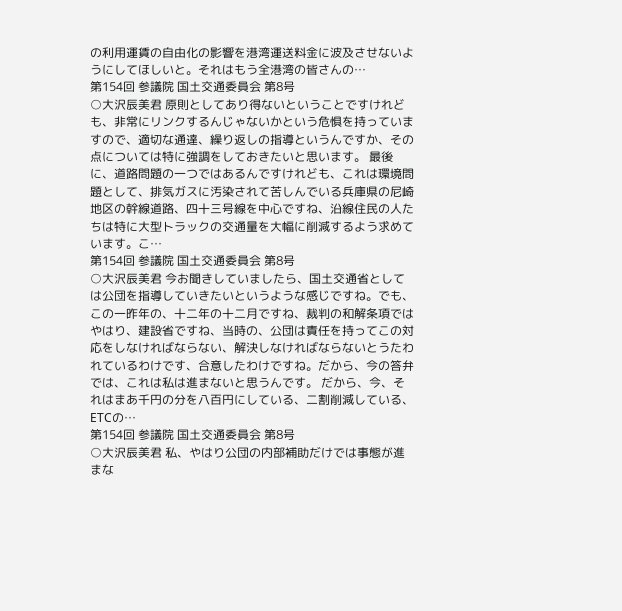の利用運賃の自由化の影響を港湾運送料金に波及させないようにしてほしいと。それはもう全港湾の皆さんの…
第154回 参議院 国土交通委員会 第8号
○大沢辰美君 原則としてあり得ないということですけれども、非常にリンクするんじゃないかという危惧を持っていますので、適切な通達、繰り返しの指導というんですか、その点については特に強調をしておきたいと思います。 最後に、道路問題の一つではあるんですけれども、これは環境問題として、排気ガスに汚染されて苦しんでいる兵庫県の尼崎地区の幹線道路、四十三号線を中心ですね、沿線住民の人たちは特に大型トラックの交通量を大幅に削減するよう求めています。こ…
第154回 参議院 国土交通委員会 第8号
○大沢辰美君 今お聞きしていましたら、国土交通省としては公団を指導していきたいというような感じですね。でも、この一昨年の、十二年の十二月ですね、裁判の和解条項ではやはり、建設省ですね、当時の、公団は責任を持ってこの対応をしなければならない、解決しなければならないとうたわれているわけです、合意したわけですね。だから、今の答弁では、これは私は進まないと思うんです。 だから、今、それはまあ千円の分を八百円にしている、二割削減している、ETCの…
第154回 参議院 国土交通委員会 第8号
○大沢辰美君 私、やはり公団の内部補助だけでは事態が進まな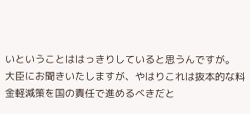いということははっきりしていると思うんですが。 大臣にお聞きいたしますが、やはりこれは抜本的な料金軽減策を国の責任で進めるべきだと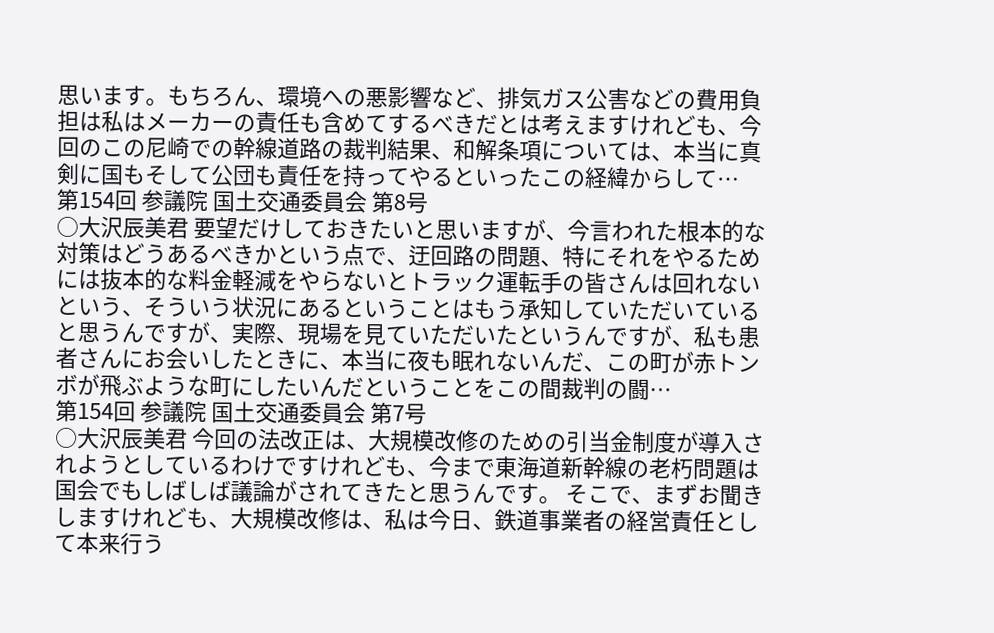思います。もちろん、環境への悪影響など、排気ガス公害などの費用負担は私はメーカーの責任も含めてするべきだとは考えますけれども、今回のこの尼崎での幹線道路の裁判結果、和解条項については、本当に真剣に国もそして公団も責任を持ってやるといったこの経緯からして…
第154回 参議院 国土交通委員会 第8号
○大沢辰美君 要望だけしておきたいと思いますが、今言われた根本的な対策はどうあるべきかという点で、迂回路の問題、特にそれをやるためには抜本的な料金軽減をやらないとトラック運転手の皆さんは回れないという、そういう状況にあるということはもう承知していただいていると思うんですが、実際、現場を見ていただいたというんですが、私も患者さんにお会いしたときに、本当に夜も眠れないんだ、この町が赤トンボが飛ぶような町にしたいんだということをこの間裁判の闘…
第154回 参議院 国土交通委員会 第7号
○大沢辰美君 今回の法改正は、大規模改修のための引当金制度が導入されようとしているわけですけれども、今まで東海道新幹線の老朽問題は国会でもしばしば議論がされてきたと思うんです。 そこで、まずお聞きしますけれども、大規模改修は、私は今日、鉄道事業者の経営責任として本来行う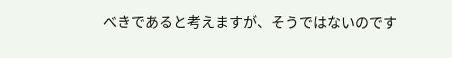べきであると考えますが、そうではないのです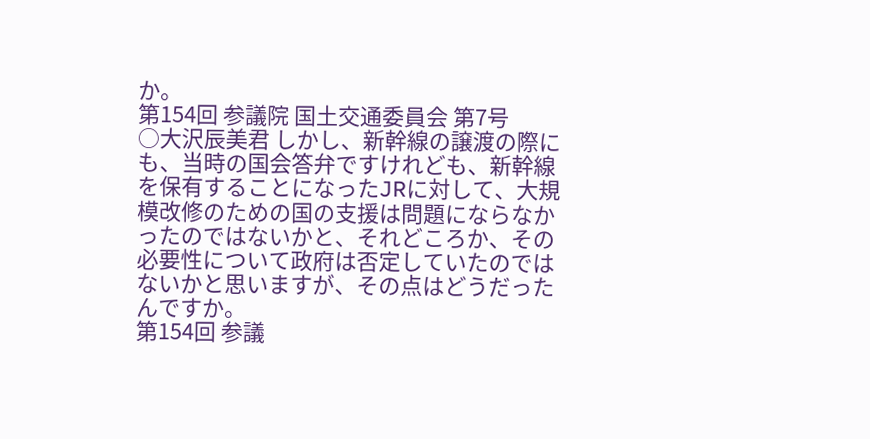か。
第154回 参議院 国土交通委員会 第7号
○大沢辰美君 しかし、新幹線の譲渡の際にも、当時の国会答弁ですけれども、新幹線を保有することになったJRに対して、大規模改修のための国の支援は問題にならなかったのではないかと、それどころか、その必要性について政府は否定していたのではないかと思いますが、その点はどうだったんですか。
第154回 参議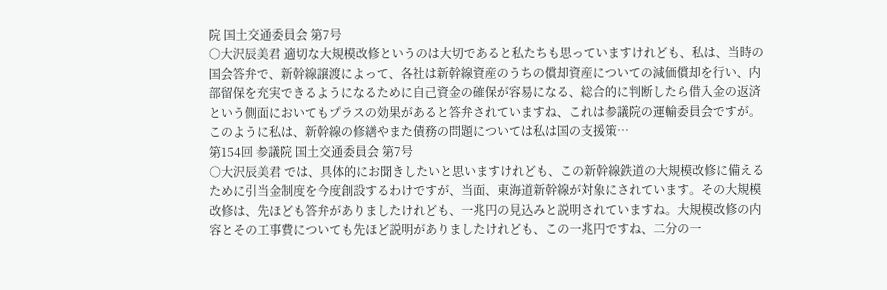院 国土交通委員会 第7号
○大沢辰美君 適切な大規模改修というのは大切であると私たちも思っていますけれども、私は、当時の国会答弁で、新幹線譲渡によって、各社は新幹線資産のうちの償却資産についての減価償却を行い、内部留保を充実できるようになるために自己資金の確保が容易になる、総合的に判断したら借入金の返済という側面においてもプラスの効果があると答弁されていますね、これは参議院の運輸委員会ですが。 このように私は、新幹線の修繕やまた債務の問題については私は国の支援策…
第154回 参議院 国土交通委員会 第7号
○大沢辰美君 では、具体的にお聞きしたいと思いますけれども、この新幹線鉄道の大規模改修に備えるために引当金制度を今度創設するわけですが、当面、東海道新幹線が対象にされています。その大規模改修は、先ほども答弁がありましたけれども、一兆円の見込みと説明されていますね。大規模改修の内容とその工事費についても先ほど説明がありましたけれども、この一兆円ですね、二分の一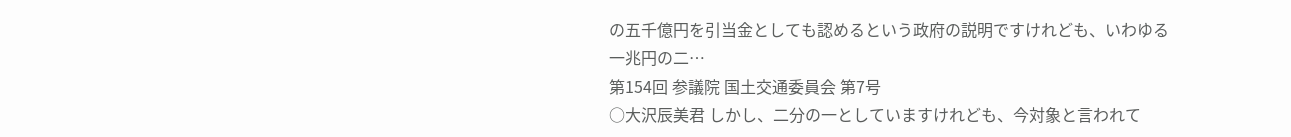の五千億円を引当金としても認めるという政府の説明ですけれども、いわゆる一兆円の二…
第154回 参議院 国土交通委員会 第7号
○大沢辰美君 しかし、二分の一としていますけれども、今対象と言われて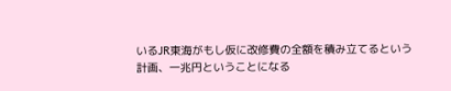いるJR東海がもし仮に改修費の全額を積み立てるという計画、一兆円ということになる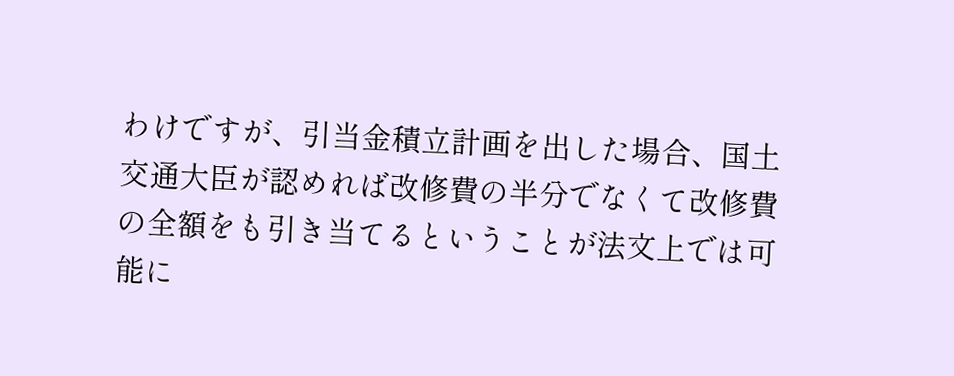わけですが、引当金積立計画を出した場合、国土交通大臣が認めれば改修費の半分でなくて改修費の全額をも引き当てるということが法文上では可能に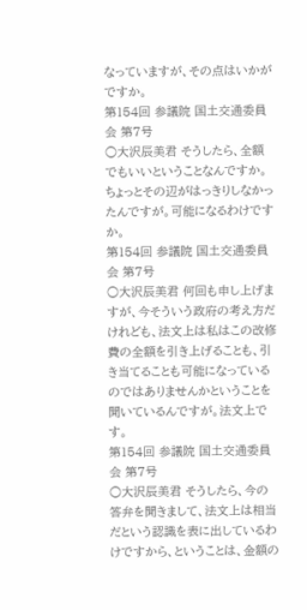なっていますが、その点はいかがですか。
第154回 参議院 国土交通委員会 第7号
○大沢辰美君 そうしたら、全額でもいいということなんですか。ちょっとその辺がはっきりしなかったんですが。可能になるわけですか。
第154回 参議院 国土交通委員会 第7号
○大沢辰美君 何回も申し上げますが、今そういう政府の考え方だけれども、法文上は私はこの改修費の全額を引き上げることも、引き当てることも可能になっているのではありませんかということを聞いているんですが。法文上です。
第154回 参議院 国土交通委員会 第7号
○大沢辰美君 そうしたら、今の答弁を聞きまして、法文上は相当だという認識を表に出しているわけですから、ということは、金額の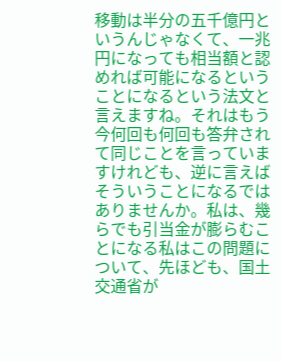移動は半分の五千億円というんじゃなくて、一兆円になっても相当額と認めれば可能になるということになるという法文と言えますね。それはもう今何回も何回も答弁されて同じことを言っていますけれども、逆に言えばそういうことになるではありませんか。私は、幾らでも引当金が膨らむことになる私はこの問題について、先ほども、国土交通省が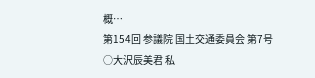概…
第154回 参議院 国土交通委員会 第7号
○大沢辰美君 私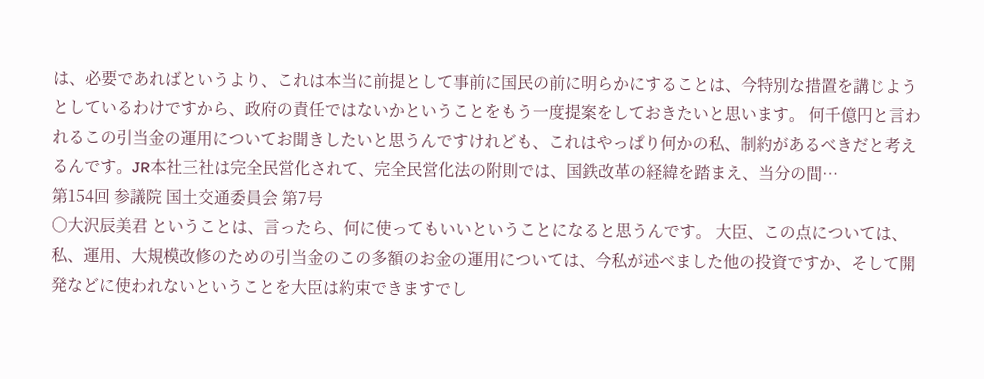は、必要であればというより、これは本当に前提として事前に国民の前に明らかにすることは、今特別な措置を講じようとしているわけですから、政府の責任ではないかということをもう一度提案をしておきたいと思います。 何千億円と言われるこの引当金の運用についてお聞きしたいと思うんですけれども、これはやっぱり何かの私、制約があるべきだと考えるんです。JR本社三社は完全民営化されて、完全民営化法の附則では、国鉄改革の経緯を踏まえ、当分の間…
第154回 参議院 国土交通委員会 第7号
○大沢辰美君 ということは、言ったら、何に使ってもいいということになると思うんです。 大臣、この点については、私、運用、大規模改修のための引当金のこの多額のお金の運用については、今私が述べました他の投資ですか、そして開発などに使われないということを大臣は約束できますでし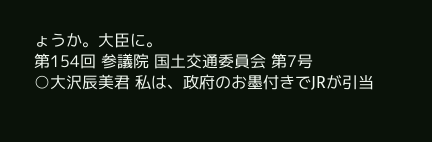ょうか。大臣に。
第154回 参議院 国土交通委員会 第7号
○大沢辰美君 私は、政府のお墨付きでJRが引当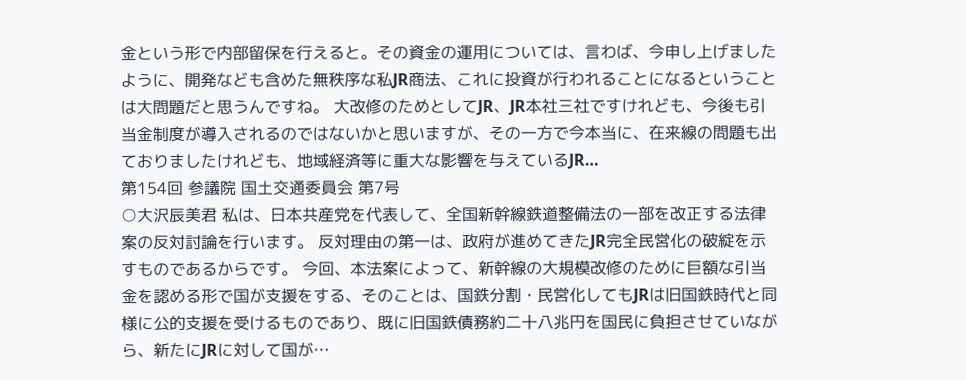金という形で内部留保を行えると。その資金の運用については、言わば、今申し上げましたように、開発なども含めた無秩序な私JR商法、これに投資が行われることになるということは大問題だと思うんですね。 大改修のためとしてJR、JR本社三社ですけれども、今後も引当金制度が導入されるのではないかと思いますが、その一方で今本当に、在来線の問題も出ておりましたけれども、地域経済等に重大な影響を与えているJR…
第154回 参議院 国土交通委員会 第7号
○大沢辰美君 私は、日本共産党を代表して、全国新幹線鉄道整備法の一部を改正する法律案の反対討論を行います。 反対理由の第一は、政府が進めてきたJR完全民営化の破綻を示すものであるからです。 今回、本法案によって、新幹線の大規模改修のために巨額な引当金を認める形で国が支援をする、そのことは、国鉄分割・民営化してもJRは旧国鉄時代と同様に公的支援を受けるものであり、既に旧国鉄債務約二十八兆円を国民に負担させていながら、新たにJRに対して国が…